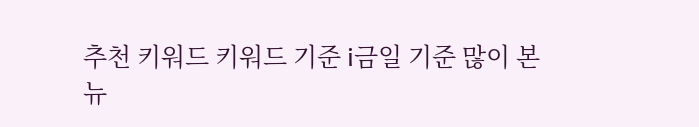추천 키워드 키워드 기준 i금일 기준 많이 본
뉴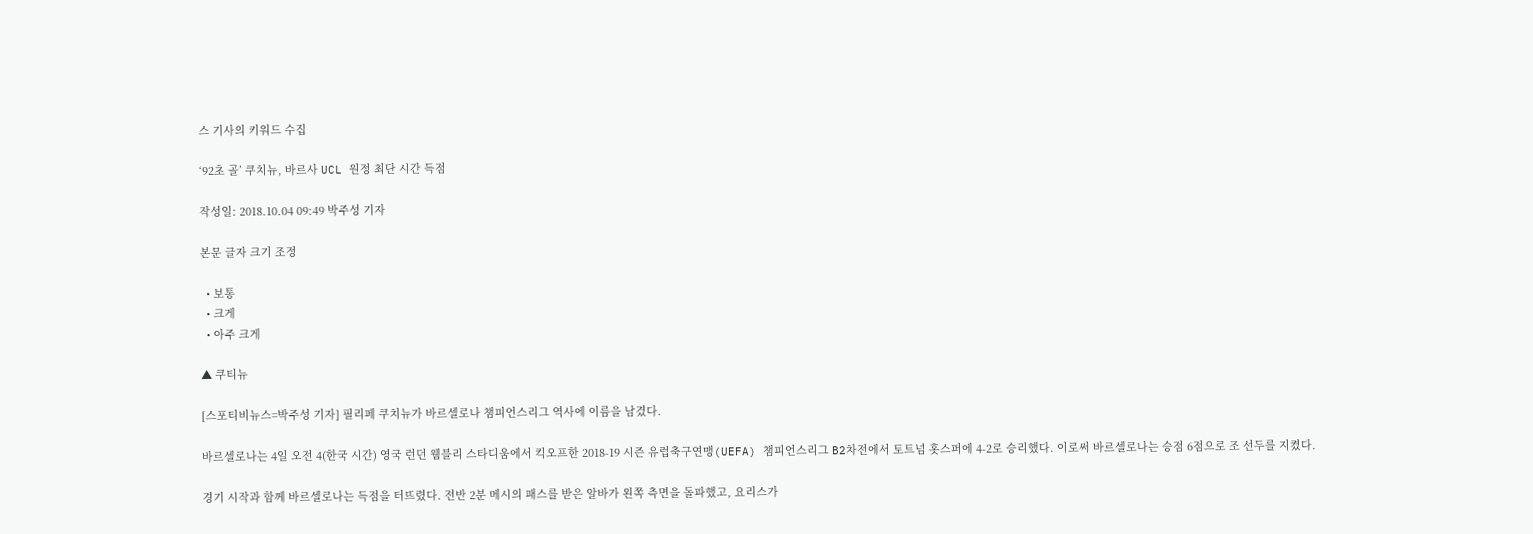스 기사의 키워드 수집

‘92초 골’ 쿠치뉴, 바르사 UCL 원정 최단 시간 득점

작성일: 2018.10.04 09:49 박주성 기자

본문 글자 크기 조정

  • 보통
  • 크게
  • 아주 크게

▲ 쿠티뉴

[스포티비뉴스=박주성 기자] 필리페 쿠치뉴가 바르셀로나 챔피언스리그 역사에 이름을 남겼다.

바르셀로나는 4일 오전 4(한국 시간) 영국 런던 웸블리 스타디움에서 킥오프한 2018-19 시즌 유럽축구연맹(UEFA) 챔피언스리그 B2차전에서 토트넘 홋스퍼에 4-2로 승리했다. 이로써 바르셀로나는 승점 6점으로 조 선두를 지켰다.

경기 시작과 함께 바르셀로나는 득점을 터뜨렸다. 전반 2분 메시의 패스를 받은 알바가 왼쪽 측면을 돌파했고, 요리스가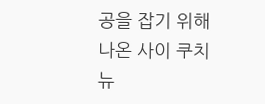공을 잡기 위해 나온 사이 쿠치뉴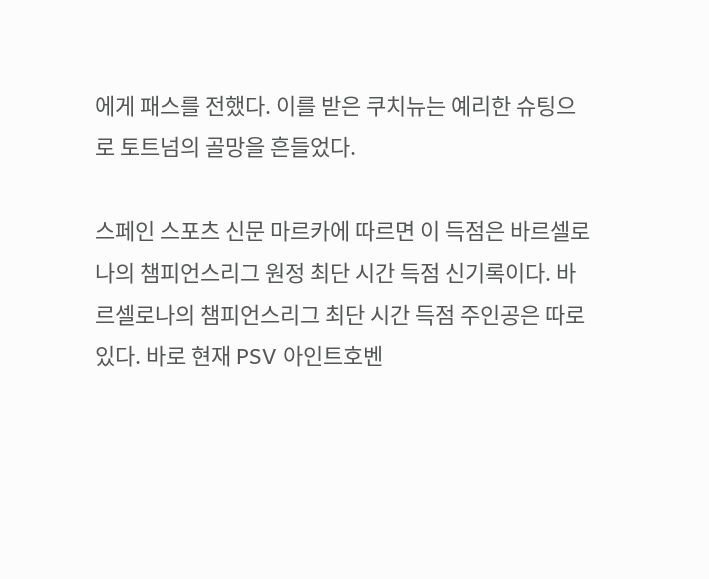에게 패스를 전했다. 이를 받은 쿠치뉴는 예리한 슈팅으로 토트넘의 골망을 흔들었다.

스페인 스포츠 신문 마르카에 따르면 이 득점은 바르셀로나의 챔피언스리그 원정 최단 시간 득점 신기록이다. 바르셀로나의 챔피언스리그 최단 시간 득점 주인공은 따로 있다. 바로 현재 PSV 아인트호벤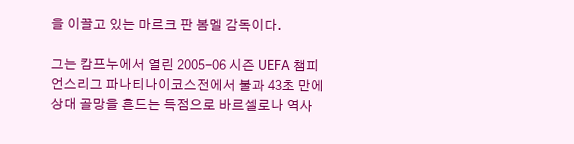을 이끌고 있는 마르크 판 봄멜 감독이다.

그는 캄프누에서 열린 2005-06 시즌 UEFA 챔피언스리그 파나티나이코스전에서 불과 43초 만에 상대 골망을 흔드는 득점으로 바르셀로나 역사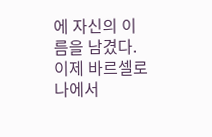에 자신의 이름을 남겼다. 이제 바르셀로나에서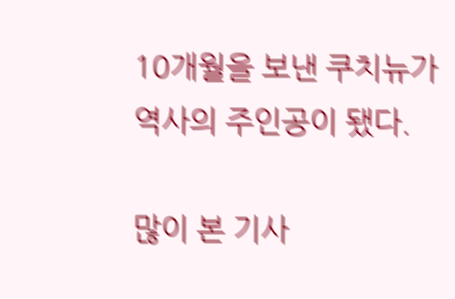10개월을 보낸 쿠치뉴가 역사의 주인공이 됐다.

많이 본 기사